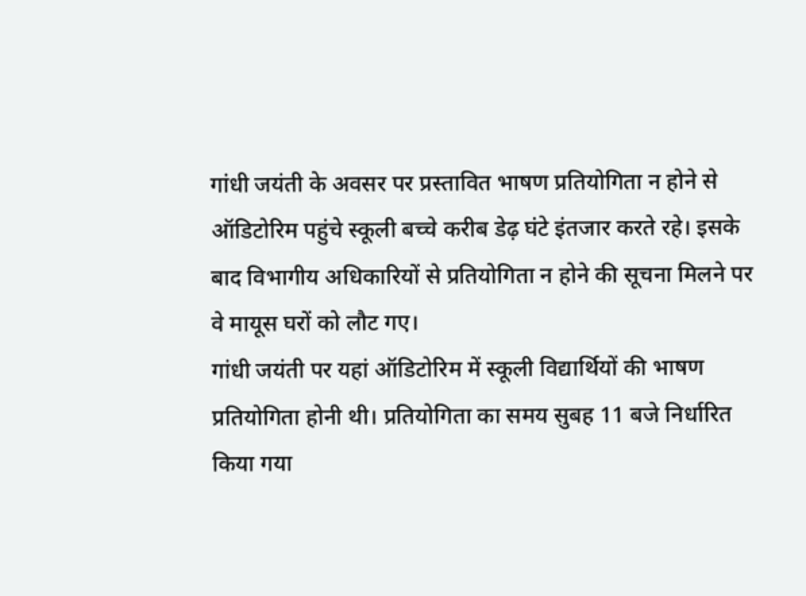गांधी जयंती के अवसर पर प्रस्तावित भाषण प्रतियोगिता न होने से ऑडिटोरिम पहुंचे स्कूली बच्चे करीब डेढ़ घंटे इंतजार करते रहे। इसके बाद विभागीय अधिकारियों से प्रतियोगिता न होने की सूचना मिलने पर वे मायूस घरों को लौट गए।
गांधी जयंती पर यहां ऑडिटोरिम में स्कूली विद्यार्थियों की भाषण प्रतियोगिता होनी थी। प्रतियोगिता का समय सुबह 11 बजे निर्धारित किया गया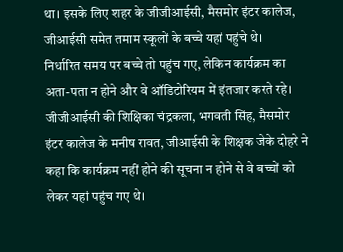था। इसके लिए शहर के जीजीआईसी, मैसमोर इंटर कालेज, जीआईसी समेत तमाम स्कूलों के बच्चे यहां पहुंचे थे।
निर्धारित समय पर बच्चे तो पहुंच गए, लेकिन कार्यक्रम का अता-पता न होने और वे ऑडिटोरियम में इंतजार करते रहे। जीजीआईसी की शिक्षिका चंद्रकला, भगवती सिंह, मैसमोर इंटर कालेज के मनीष रावत, जीआईसी के शिक्षक जेके दोहरे ने कहा कि कार्यक्रम नहीं होने की सूचना न होने से वे बच्चों को लेकर यहां पहुंच गए थे।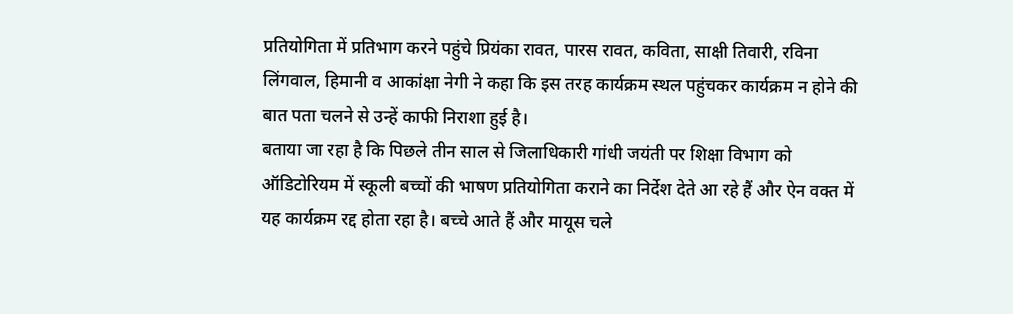प्रतियोगिता में प्रतिभाग करने पहुंचे प्रियंका रावत, पारस रावत, कविता, साक्षी तिवारी, रविना लिंगवाल, हिमानी व आकांक्षा नेगी ने कहा कि इस तरह कार्यक्रम स्थल पहुंचकर कार्यक्रम न होने की बात पता चलने से उन्हें काफी निराशा हुई है।
बताया जा रहा है कि पिछले तीन साल से जिलाधिकारी गांधी जयंती पर शिक्षा विभाग को ऑडिटोरियम में स्कूली बच्चों की भाषण प्रतियोगिता कराने का निर्देश देते आ रहे हैं और ऐन वक्त में यह कार्यक्रम रद्द होता रहा है। बच्चे आते हैं और मायूस चले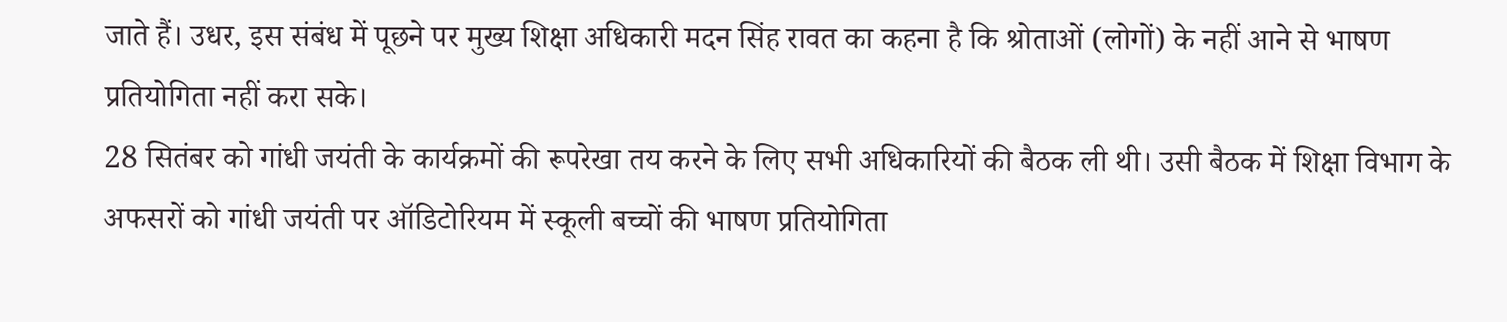जाते हैं। उधर, इस संबंध में पूछने पर मुख्य शिक्षा अधिकारी मदन सिंह रावत का कहना है कि श्रोताओं (लोगों) के नहीं आने से भाषण प्रतियोगिता नहीं करा सके।
28 सितंबर को गांधी जयंती के कार्यक्रमों की रूपरेखा तय करने के लिए सभी अधिकारियों की बैठक ली थी। उसी बैठक में शिक्षा विभाग के अफसरों को गांधी जयंती पर ऑडिटोरियम में स्कूली बच्चों की भाषण प्रतियोगिता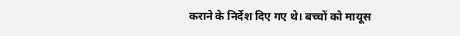कराने के निर्देश दिए गए थे। बच्चों को मायूस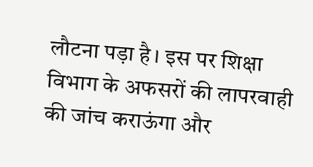लौटना पड़ा है। इस पर शिक्षा विभाग के अफसरों की लापरवाही की जांच कराऊंगा और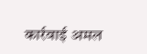कार्रवाई अमल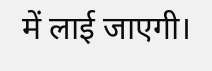में लाई जाएगी।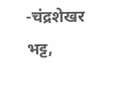-चंद्रशेखर भट्ट,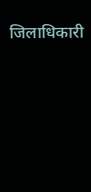जिलाधिकारी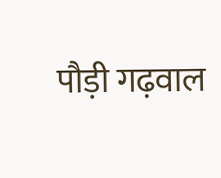पौड़ी गढ़वाल